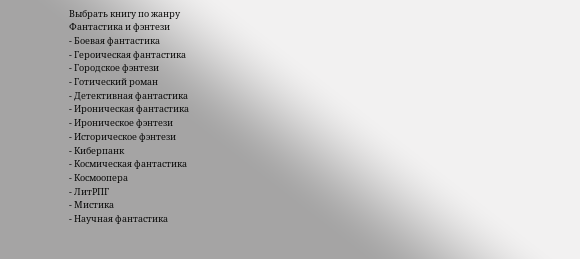Выбрать книгу по жанру
Фантастика и фэнтези
- Боевая фантастика
- Героическая фантастика
- Городское фэнтези
- Готический роман
- Детективная фантастика
- Ироническая фантастика
- Ироническое фэнтези
- Историческое фэнтези
- Киберпанк
- Космическая фантастика
- Космоопера
- ЛитРПГ
- Мистика
- Научная фантастика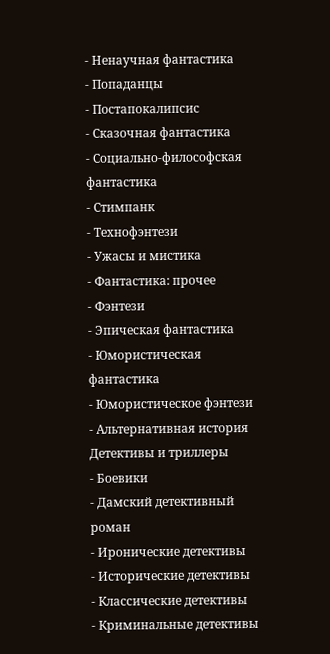- Ненаучная фантастика
- Попаданцы
- Постапокалипсис
- Сказочная фантастика
- Социально-философская фантастика
- Стимпанк
- Технофэнтези
- Ужасы и мистика
- Фантастика: прочее
- Фэнтези
- Эпическая фантастика
- Юмористическая фантастика
- Юмористическое фэнтези
- Альтернативная история
Детективы и триллеры
- Боевики
- Дамский детективный роман
- Иронические детективы
- Исторические детективы
- Классические детективы
- Криминальные детективы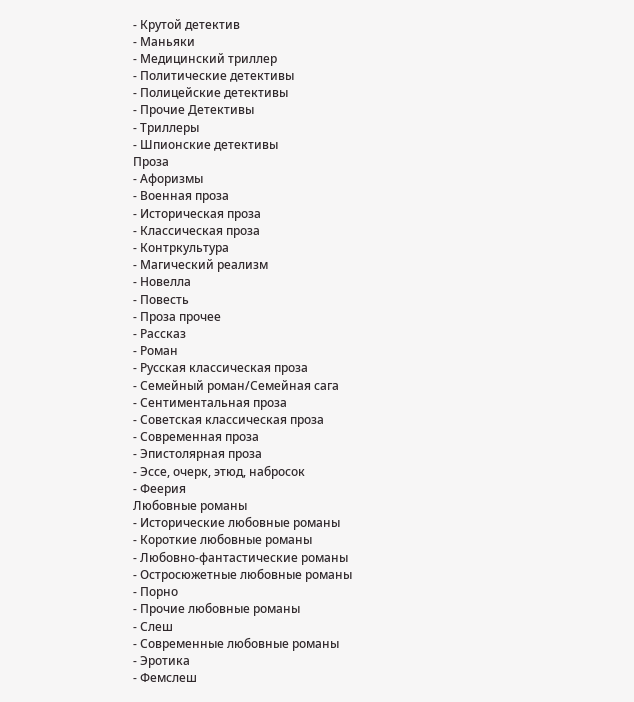- Крутой детектив
- Маньяки
- Медицинский триллер
- Политические детективы
- Полицейские детективы
- Прочие Детективы
- Триллеры
- Шпионские детективы
Проза
- Афоризмы
- Военная проза
- Историческая проза
- Классическая проза
- Контркультура
- Магический реализм
- Новелла
- Повесть
- Проза прочее
- Рассказ
- Роман
- Русская классическая проза
- Семейный роман/Семейная сага
- Сентиментальная проза
- Советская классическая проза
- Современная проза
- Эпистолярная проза
- Эссе, очерк, этюд, набросок
- Феерия
Любовные романы
- Исторические любовные романы
- Короткие любовные романы
- Любовно-фантастические романы
- Остросюжетные любовные романы
- Порно
- Прочие любовные романы
- Слеш
- Современные любовные романы
- Эротика
- Фемслеш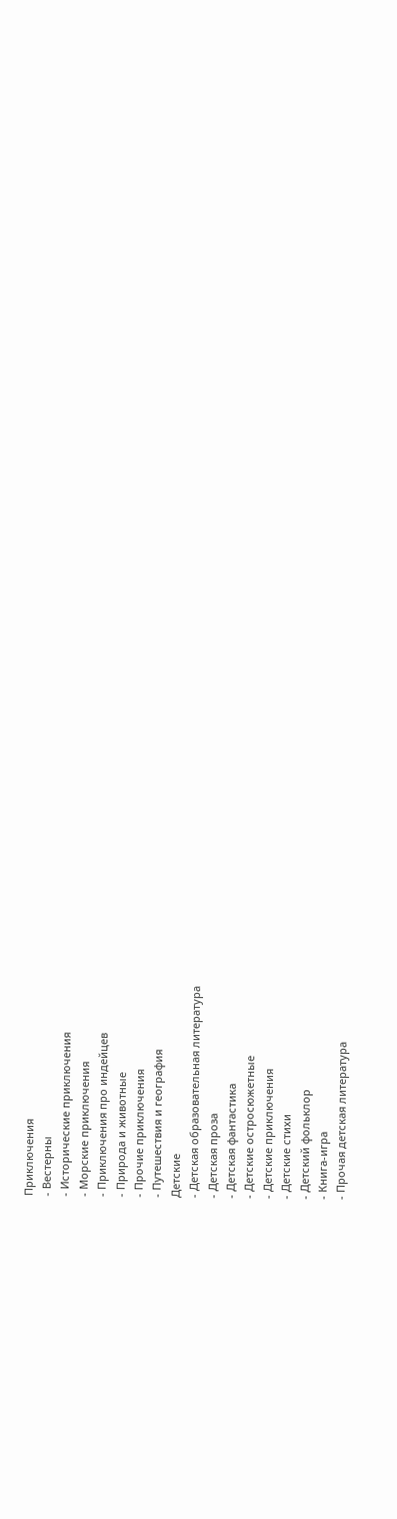Приключения
- Вестерны
- Исторические приключения
- Морские приключения
- Приключения про индейцев
- Природа и животные
- Прочие приключения
- Путешествия и география
Детские
- Детская образовательная литература
- Детская проза
- Детская фантастика
- Детские остросюжетные
- Детские приключения
- Детские стихи
- Детский фольклор
- Книга-игра
- Прочая детская литература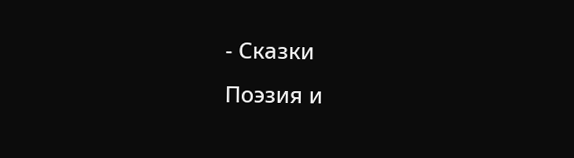- Сказки
Поэзия и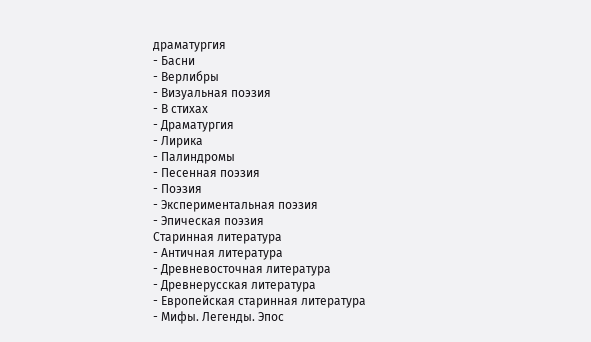драматургия
- Басни
- Верлибры
- Визуальная поэзия
- В стихах
- Драматургия
- Лирика
- Палиндромы
- Песенная поэзия
- Поэзия
- Экспериментальная поэзия
- Эпическая поэзия
Старинная литература
- Античная литература
- Древневосточная литература
- Древнерусская литература
- Европейская старинная литература
- Мифы. Легенды. Эпос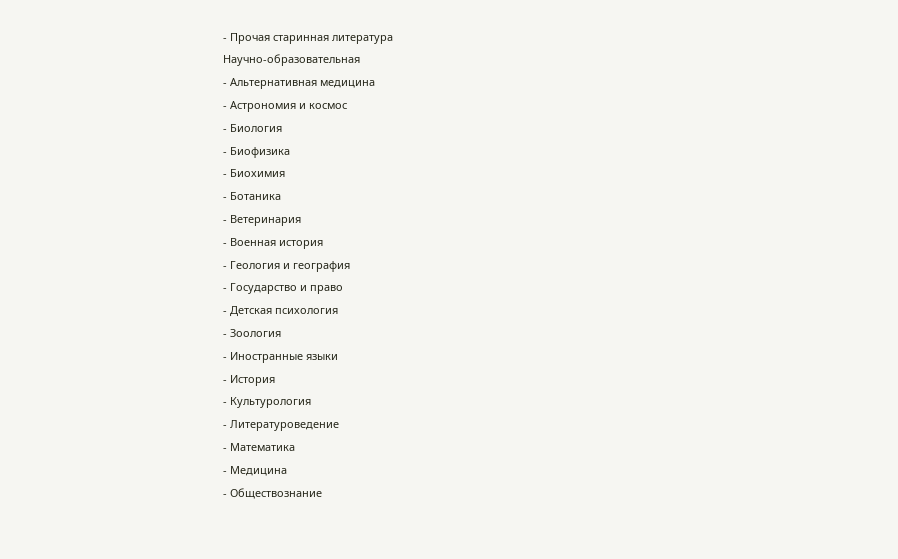- Прочая старинная литература
Научно-образовательная
- Альтернативная медицина
- Астрономия и космос
- Биология
- Биофизика
- Биохимия
- Ботаника
- Ветеринария
- Военная история
- Геология и география
- Государство и право
- Детская психология
- Зоология
- Иностранные языки
- История
- Культурология
- Литературоведение
- Математика
- Медицина
- Обществознание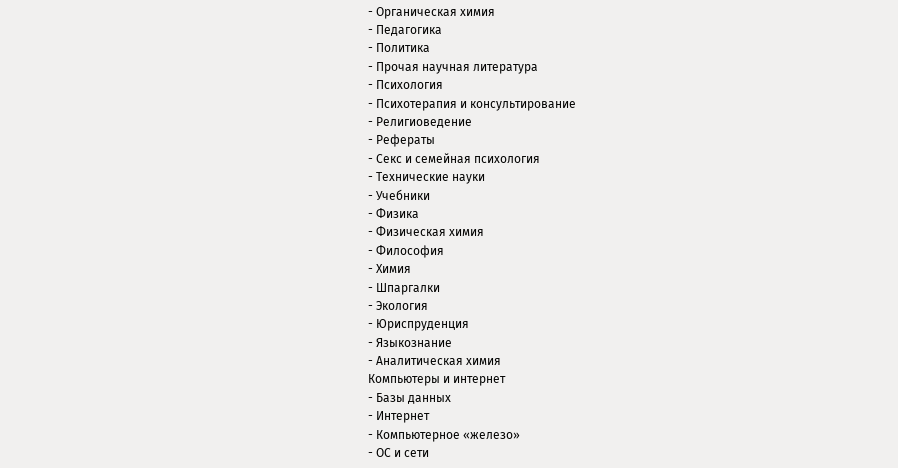- Органическая химия
- Педагогика
- Политика
- Прочая научная литература
- Психология
- Психотерапия и консультирование
- Религиоведение
- Рефераты
- Секс и семейная психология
- Технические науки
- Учебники
- Физика
- Физическая химия
- Философия
- Химия
- Шпаргалки
- Экология
- Юриспруденция
- Языкознание
- Аналитическая химия
Компьютеры и интернет
- Базы данных
- Интернет
- Компьютерное «железо»
- ОС и сети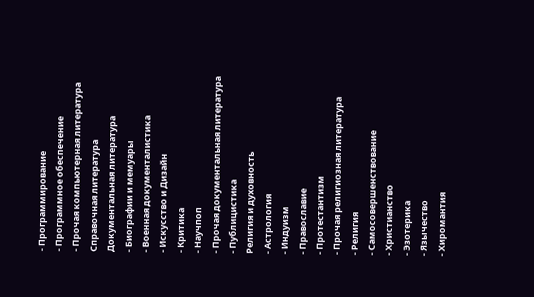- Программирование
- Программное обеспечение
- Прочая компьютерная литература
Справочная литература
Документальная литература
- Биографии и мемуары
- Военная документалистика
- Искусство и Дизайн
- Критика
- Научпоп
- Прочая документальная литература
- Публицистика
Религия и духовность
- Астрология
- Индуизм
- Православие
- Протестантизм
- Прочая религиозная литература
- Религия
- Самосовершенствование
- Христианство
- Эзотерика
- Язычество
- Хиромантия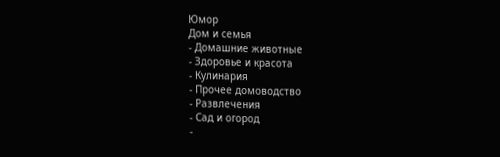Юмор
Дом и семья
- Домашние животные
- Здоровье и красота
- Кулинария
- Прочее домоводство
- Развлечения
- Сад и огород
-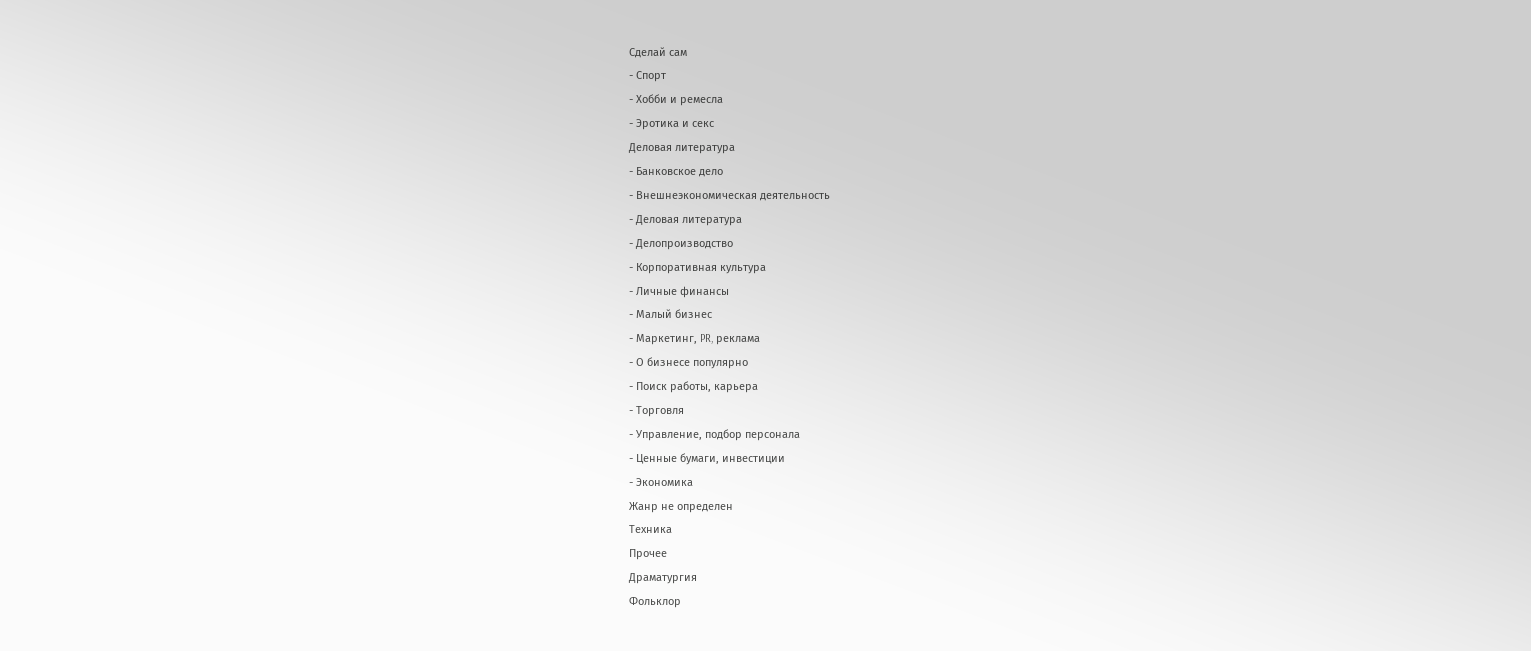Сделай сам
- Спорт
- Хобби и ремесла
- Эротика и секс
Деловая литература
- Банковское дело
- Внешнеэкономическая деятельность
- Деловая литература
- Делопроизводство
- Корпоративная культура
- Личные финансы
- Малый бизнес
- Маркетинг, PR, реклама
- О бизнесе популярно
- Поиск работы, карьера
- Торговля
- Управление, подбор персонала
- Ценные бумаги, инвестиции
- Экономика
Жанр не определен
Техника
Прочее
Драматургия
Фольклор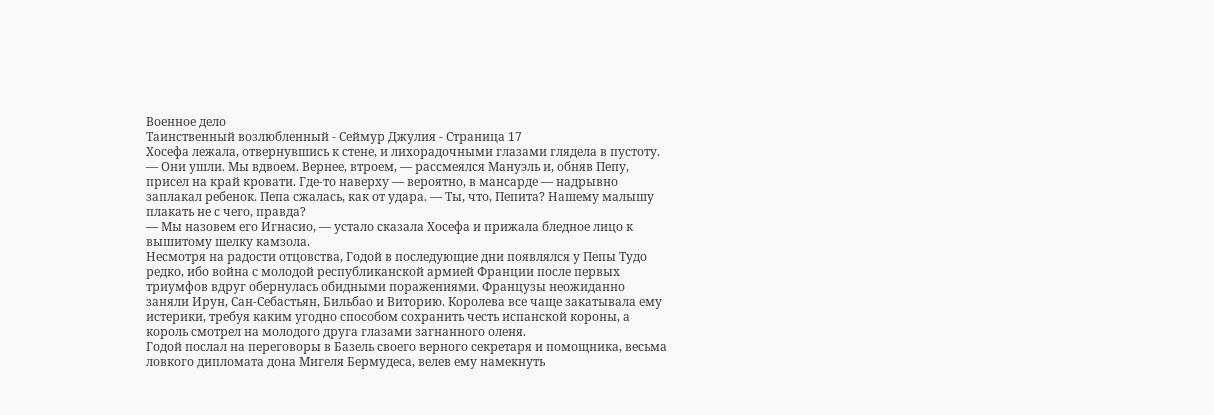Военное дело
Таинственный возлюбленный - Сеймур Джулия - Страница 17
Хосефа лежала, отвернувшись к стене, и лихорадочными глазами глядела в пустоту.
— Они ушли. Мы вдвоем. Вернее, втроем, — рассмеялся Мануэль и, обняв Пепу, присел на край кровати. Где-то наверху — вероятно, в мансарде — надрывно заплакал ребенок. Пепа сжалась, как от удара. — Ты, что, Пепита? Нашему малышу плакать не с чего, правда?
— Мы назовем его Игнасио, — устало сказала Хосефа и прижала бледное лицо к вышитому шелку камзола.
Несмотря на радости отцовства, Годой в последующие дни появлялся у Пепы Тудо редко, ибо война с молодой республиканской армией Франции после первых триумфов вдруг обернулась обидными поражениями. Французы неожиданно заняли Ирун, Сан-Себастьян, Бильбао и Виторию. Королева все чаще закатывала ему истерики, требуя каким угодно способом сохранить честь испанской короны, а король смотрел на молодого друга глазами загнанного оленя.
Годой послал на переговоры в Базель своего верного секретаря и помощника, весьма ловкого дипломата дона Мигеля Бермудеса, велев ему намекнуть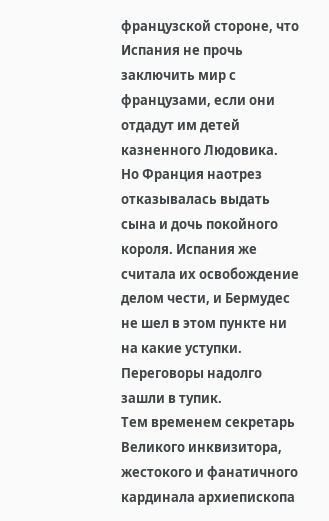французской стороне, что Испания не прочь заключить мир с французами, если они отдадут им детей казненного Людовика.
Но Франция наотрез отказывалась выдать сына и дочь покойного короля. Испания же считала их освобождение делом чести, и Бермудес не шел в этом пункте ни на какие уступки. Переговоры надолго зашли в тупик.
Тем временем секретарь Великого инквизитора, жестокого и фанатичного кардинала архиепископа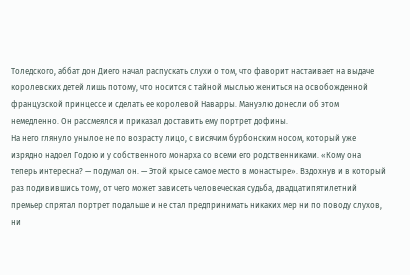Толедского, аббат дон Диего начал распускать слухи о том, что фаворит настаивает на выдаче королевских детей лишь потому, что носится с тайной мыслью жениться на освобожденной французской принцессе и сделать ее королевой Наварры. Мануэлю донесли об этом немедленно. Он рассмеялся и приказал доставить ему портрет дофины.
На него глянуло унылое не по возрасту лицо, с висячим бурбонским носом, который уже изрядно надоел Годою и у собственного монарха со всеми его родственниками. «Кому она теперь интересна? — подумал он. — Этой крысе самое место в монастыре». Вздохнув и в который раз подивившись тому, от чего может зависеть человеческая судьба, двадцатипятилетний премьер спрятал портрет подальше и не стал предпринимать никаких мер ни по поводу слухов, ни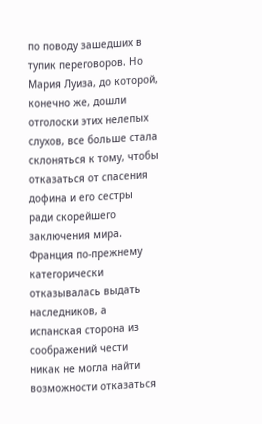по поводу зашедших в тупик переговоров. Но Мария Луиза, до которой, конечно же, дошли отголоски этих нелепых слухов, все больше стала склоняться к тому, чтобы отказаться от спасения дофина и его сестры ради скорейшего заключения мира.
Франция по-прежнему категорически отказывалась выдать наследников, а испанская сторона из соображений чести никак не могла найти возможности отказаться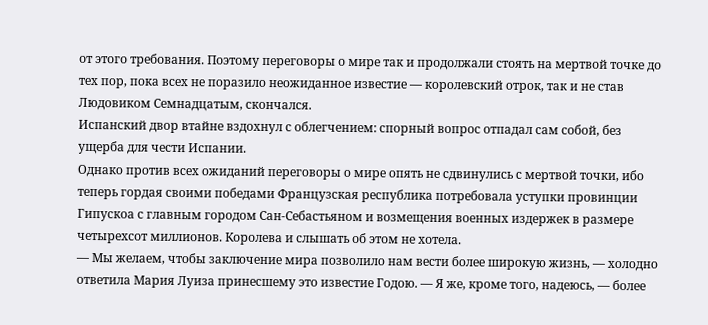от этого требования. Поэтому переговоры о мире так и продолжали стоять на мертвой точке до тех пор, пока всех не поразило неожиданное известие — королевский отрок, так и не став Людовиком Семнадцатым, скончался.
Испанский двор втайне вздохнул с облегчением: спорный вопрос отпадал сам собой, без ущерба для чести Испании.
Однако против всех ожиданий переговоры о мире опять не сдвинулись с мертвой точки, ибо теперь гордая своими победами Французская республика потребовала уступки провинции Гипускоа с главным городом Сан-Себастьяном и возмещения военных издержек в размере четырехсот миллионов. Королева и слышать об этом не хотела.
— Мы желаем, чтобы заключение мира позволило нам вести более широкую жизнь, — холодно ответила Мария Луиза принесшему это известие Годою. — Я же, кроме того, надеюсь, — более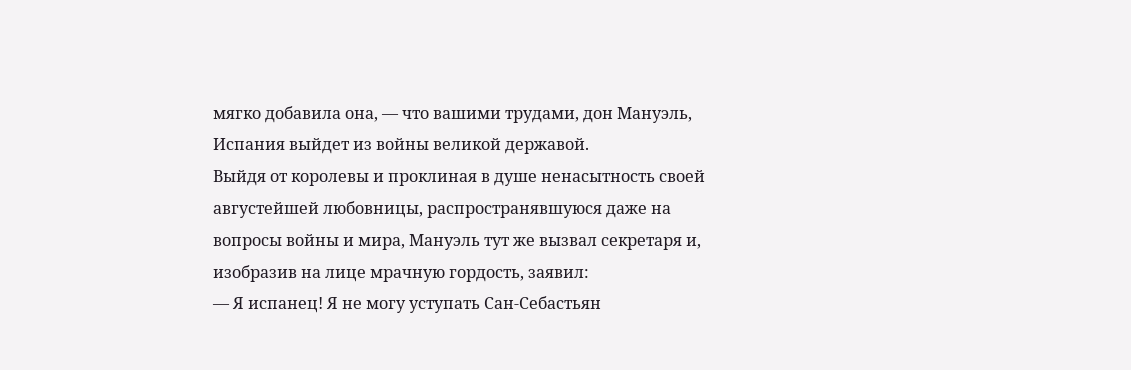мягко добавила она, — что вашими трудами, дон Мануэль, Испания выйдет из войны великой державой.
Выйдя от королевы и проклиная в душе ненасытность своей августейшей любовницы, распространявшуюся даже на вопросы войны и мира, Мануэль тут же вызвал секретаря и, изобразив на лице мрачную гордость, заявил:
— Я испанец! Я не могу уступать Сан-Себастьян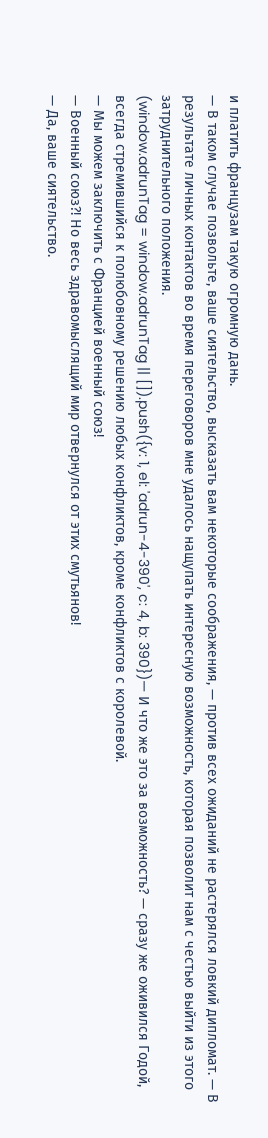и платить французам такую огромную дань.
— В таком случае позвольте, ваше сиятельство, высказать вам некоторые соображения, — против всех ожиданий не растерялся ловкий дипломат. — В результате личных контактов во время переговоров мне удалось нащупать интересную возможность, которая позволит нам с честью выйти из этого затруднительного положения.
(window.adrunTag = window.adrunTag || []).push({v: 1, el: 'adrun-4-390', c: 4, b: 390})— И что же это за возможность? — сразу же оживился Годой, всегда стремившийся к полюбовному решению любых конфликтов, кроме конфликтов с королевой.
— Мы можем заключить с Францией военный союз!
— Военный союз?! Но весь здравомыслящий мир отвернулся от этих смутьянов!
— Да, ваше сиятельство.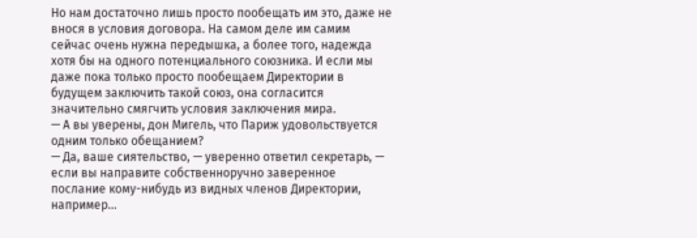Но нам достаточно лишь просто пообещать им это, даже не внося в условия договора. На самом деле им самим сейчас очень нужна передышка, а более того, надежда хотя бы на одного потенциального союзника. И если мы даже пока только просто пообещаем Директории в будущем заключить такой союз, она согласится значительно смягчить условия заключения мира.
— А вы уверены, дон Мигель, что Париж удовольствуется одним только обещанием?
— Да, ваше сиятельство, — уверенно ответил секретарь, — если вы направите собственноручно заверенное послание кому-нибудь из видных членов Директории, например…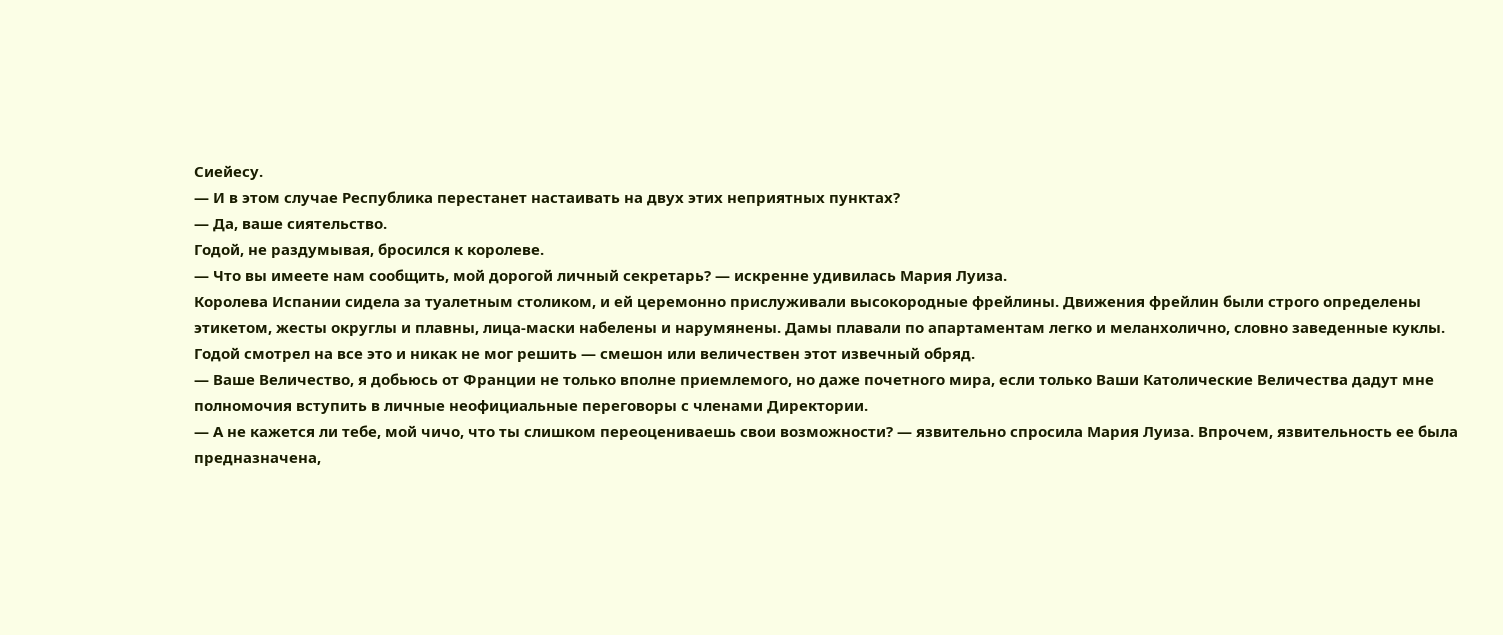Сиейесу.
— И в этом случае Республика перестанет настаивать на двух этих неприятных пунктах?
— Да, ваше сиятельство.
Годой, не раздумывая, бросился к королеве.
— Что вы имеете нам сообщить, мой дорогой личный секретарь? — искренне удивилась Мария Луиза.
Королева Испании сидела за туалетным столиком, и ей церемонно прислуживали высокородные фрейлины. Движения фрейлин были строго определены этикетом, жесты округлы и плавны, лица-маски набелены и нарумянены. Дамы плавали по апартаментам легко и меланхолично, словно заведенные куклы. Годой смотрел на все это и никак не мог решить — смешон или величествен этот извечный обряд.
— Ваше Величество, я добьюсь от Франции не только вполне приемлемого, но даже почетного мира, если только Ваши Католические Величества дадут мне полномочия вступить в личные неофициальные переговоры с членами Директории.
— А не кажется ли тебе, мой чичо, что ты слишком переоцениваешь свои возможности? — язвительно спросила Мария Луиза. Впрочем, язвительность ее была предназначена,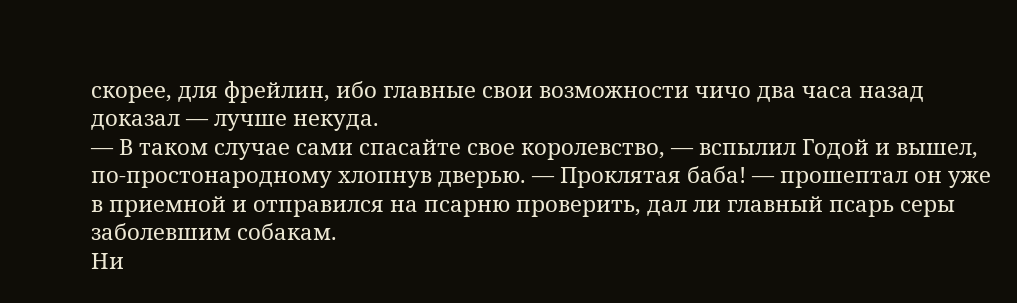скорее, для фрейлин, ибо главные свои возможности чичо два часа назад доказал — лучше некуда.
— В таком случае сами спасайте свое королевство, — вспылил Годой и вышел, по-простонародному хлопнув дверью. — Проклятая баба! — прошептал он уже в приемной и отправился на псарню проверить, дал ли главный псарь серы заболевшим собакам.
Ни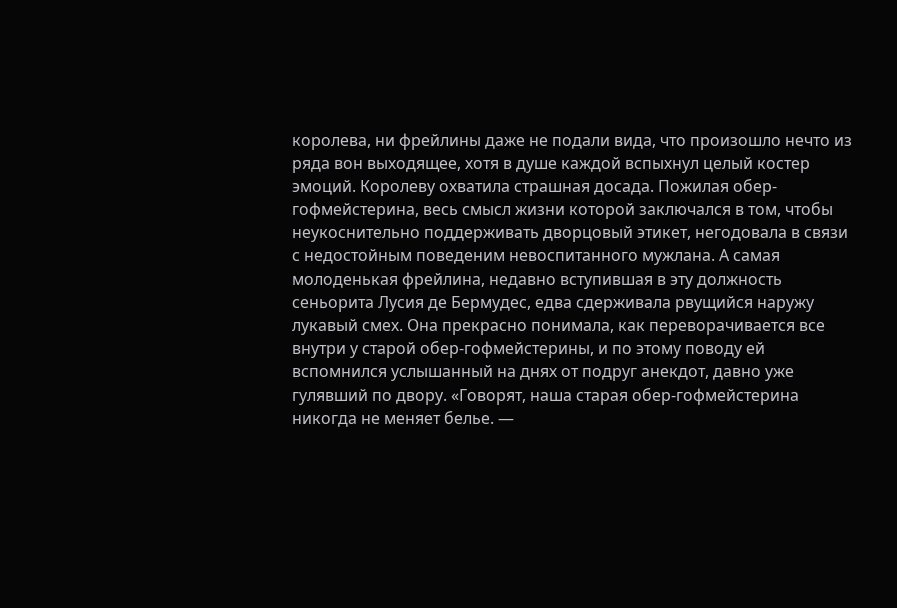королева, ни фрейлины даже не подали вида, что произошло нечто из ряда вон выходящее, хотя в душе каждой вспыхнул целый костер эмоций. Королеву охватила страшная досада. Пожилая обер-гофмейстерина, весь смысл жизни которой заключался в том, чтобы неукоснительно поддерживать дворцовый этикет, негодовала в связи с недостойным поведеним невоспитанного мужлана. А самая молоденькая фрейлина, недавно вступившая в эту должность сеньорита Лусия де Бермудес, едва сдерживала рвущийся наружу лукавый смех. Она прекрасно понимала, как переворачивается все внутри у старой обер-гофмейстерины, и по этому поводу ей вспомнился услышанный на днях от подруг анекдот, давно уже гулявший по двору. «Говорят, наша старая обер-гофмейстерина никогда не меняет белье. —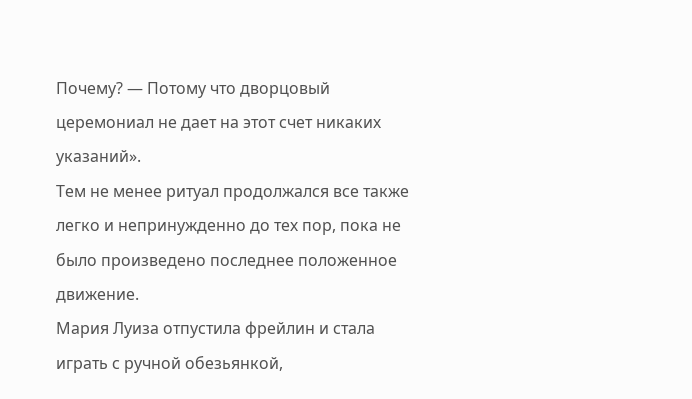Почему? — Потому что дворцовый церемониал не дает на этот счет никаких указаний».
Тем не менее ритуал продолжался все также легко и непринужденно до тех пор, пока не было произведено последнее положенное движение.
Мария Луиза отпустила фрейлин и стала играть с ручной обезьянкой,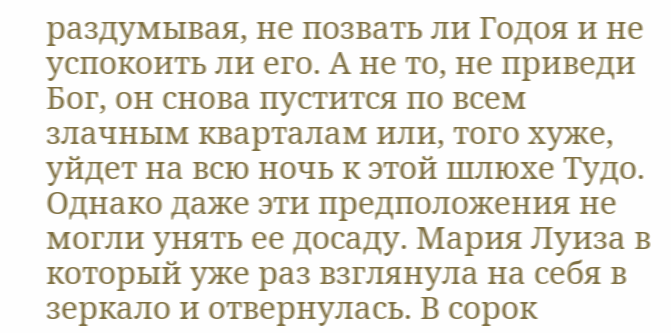раздумывая, не позвать ли Годоя и не успокоить ли его. А не то, не приведи Бог, он снова пустится по всем злачным кварталам или, того хуже, уйдет на всю ночь к этой шлюхе Тудо. Однако даже эти предположения не могли унять ее досаду. Мария Луиза в который уже раз взглянула на себя в зеркало и отвернулась. В сорок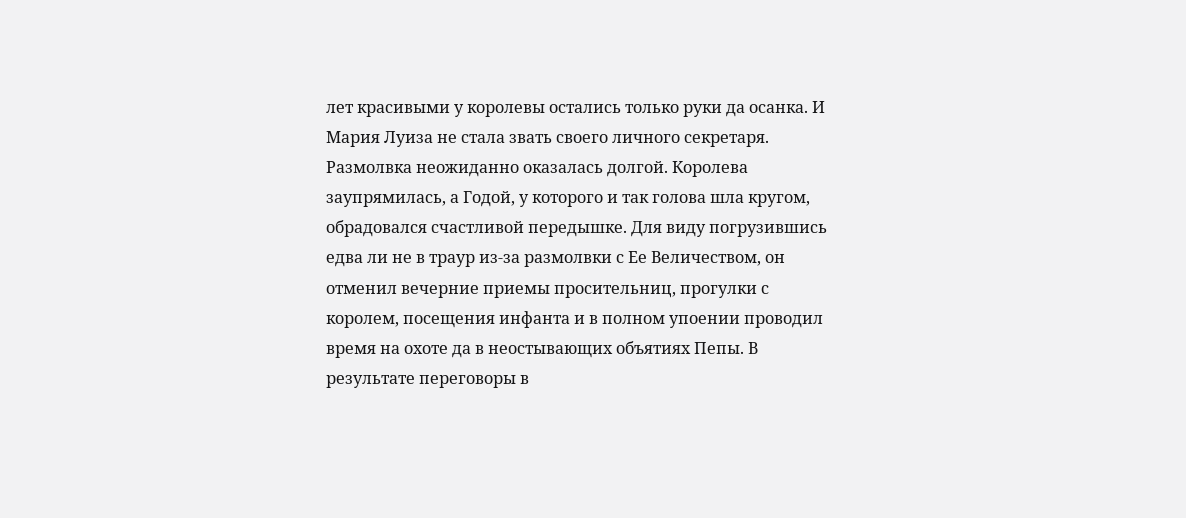лет красивыми у королевы остались только руки да осанка. И Мария Луиза не стала звать своего личного секретаря.
Размолвка неожиданно оказалась долгой. Королева заупрямилась, а Годой, у которого и так голова шла кругом, обрадовался счастливой передышке. Для виду погрузившись едва ли не в траур из-за размолвки с Ее Величеством, он отменил вечерние приемы просительниц, прогулки с королем, посещения инфанта и в полном упоении проводил время на охоте да в неостывающих объятиях Пепы. В результате переговоры в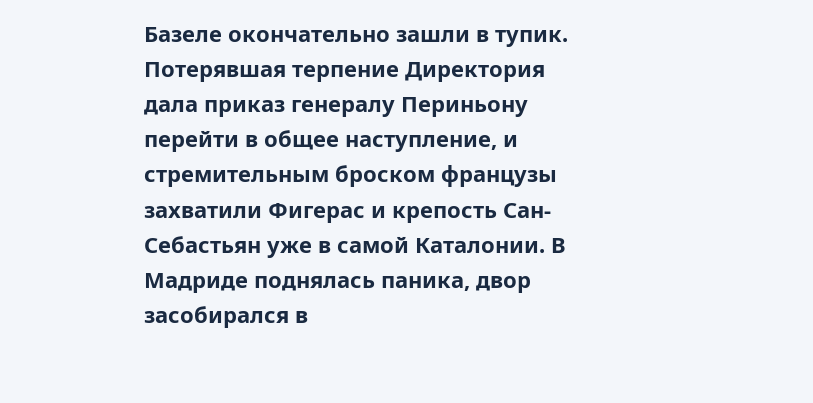Базеле окончательно зашли в тупик. Потерявшая терпение Директория дала приказ генералу Периньону перейти в общее наступление, и стремительным броском французы захватили Фигерас и крепость Сан-Себастьян уже в самой Каталонии. В Мадриде поднялась паника, двор засобирался в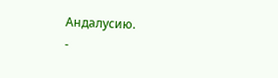Андалусию.
-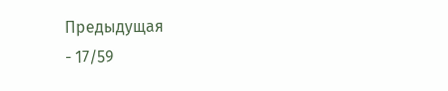Предыдущая
- 17/59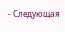- Следующая